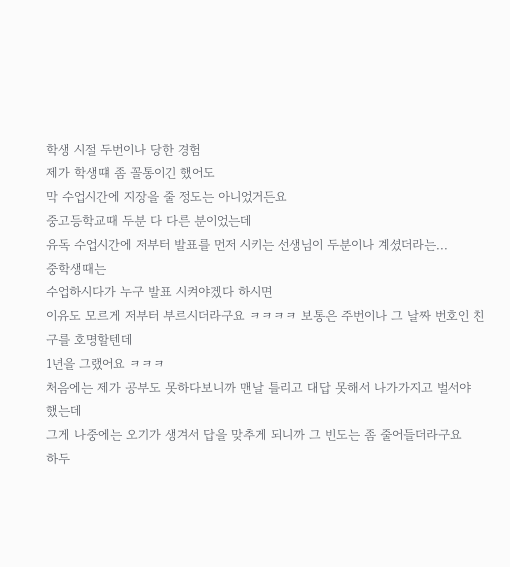학생 시절 두번이나 당한 경험
제가 학생떄 좀 꼴통이긴 했어도
막 수업시간에 지장을 줄 정도는 아니었거든요
중고등학교때 두분 다 다른 분이었는데
유독 수업시간에 저부터 발표를 먼저 시키는 선생님이 두분이나 계셨더라는...
중학생때는
수업하시다가 누구 발표 시켜야겠다 하시면
이유도 모르게 저부터 부르시더라구요 ㅋㅋㅋㅋ 보통은 주번이나 그 날짜 번호인 친구를 호명할텐데
1년을 그랬어요 ㅋㅋㅋ
처음에는 제가 공부도 못하다보니까 맨날 틀리고 대답 못해서 나가가지고 벌서야 했는데
그게 나중에는 오기가 생겨서 답을 맞추게 되니까 그 빈도는 좀 줄어들더라구요
하두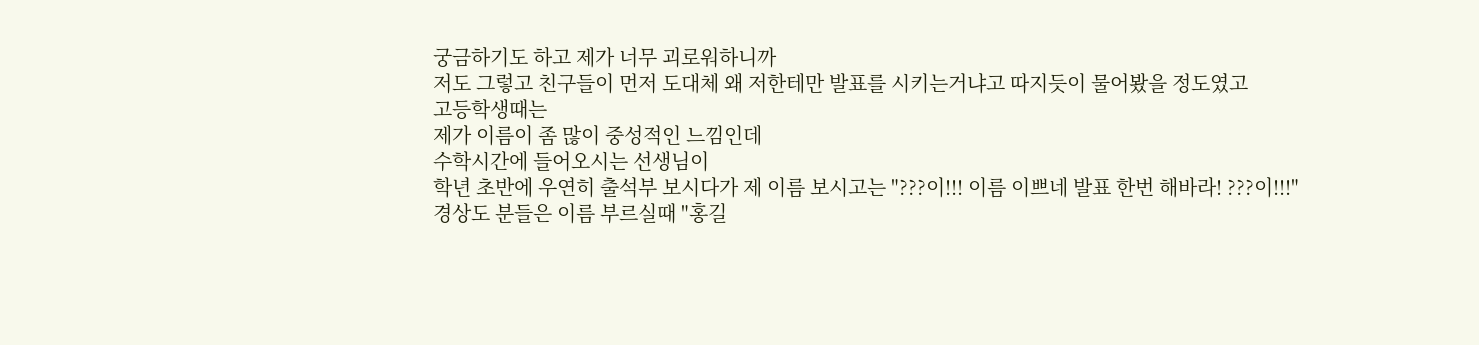궁금하기도 하고 제가 너무 괴로워하니까
저도 그렇고 친구들이 먼저 도대체 왜 저한테만 발표를 시키는거냐고 따지듯이 물어봤을 정도였고
고등학생때는
제가 이름이 좀 많이 중성적인 느낌인데
수학시간에 들어오시는 선생님이
학년 초반에 우연히 출석부 보시다가 제 이름 보시고는 "???이!!! 이름 이쁘네 발표 한번 해바라! ???이!!!"
경상도 분들은 이름 부르실때 "홍길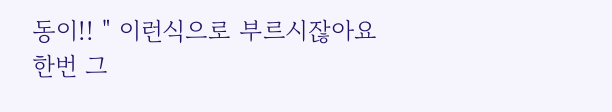동이!! " 이런식으로 부르시잖아요
한번 그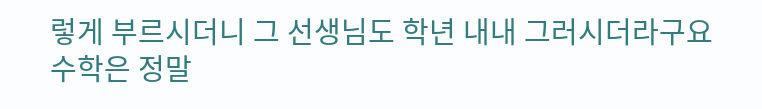렇게 부르시더니 그 선생님도 학년 내내 그러시더라구요
수학은 정말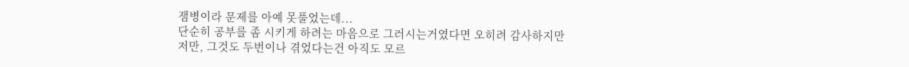잼병이라 문제를 아예 못풀었는데...
단순히 공부를 좀 시키게 하려는 마음으로 그러시는거였다면 오히려 감사하지만
저만, 그것도 두번이나 겪었다는건 아직도 모르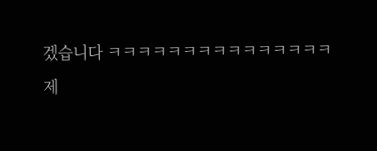겠습니다 ㅋㅋㅋㅋㅋㅋㅋㅋㅋㅋㅋㅋㅋㅋㅋ
제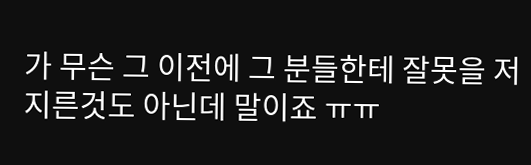가 무슨 그 이전에 그 분들한테 잘못을 저지른것도 아닌데 말이죠 ㅠㅠ